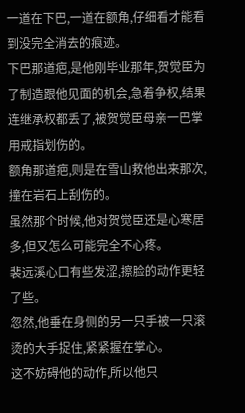一道在下巴,一道在额角,仔细看才能看到没完全消去的痕迹。
下巴那道疤,是他刚毕业那年,贺觉臣为了制造跟他见面的机会,急着争权,结果连继承权都丢了,被贺觉臣母亲一巴掌用戒指划伤的。
额角那道疤,则是在雪山救他出来那次,撞在岩石上刮伤的。
虽然那个时候,他对贺觉臣还是心寒居多,但又怎么可能完全不心疼。
裴远溪心口有些发涩,擦脸的动作更轻了些。
忽然,他垂在身侧的另一只手被一只滚烫的大手捉住,紧紧握在掌心。
这不妨碍他的动作,所以他只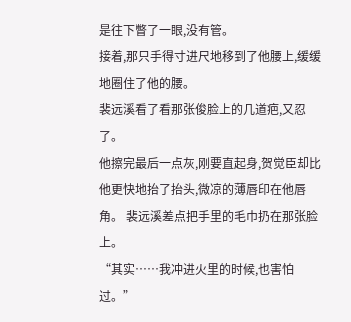是往下瞥了一眼,没有管。
接着,那只手得寸进尺地移到了他腰上,缓缓地圈住了他的腰。
裴远溪看了看那张俊脸上的几道疤,又忍了。
他擦完最后一点灰,刚要直起身,贺觉臣却比他更快地抬了抬头,微凉的薄唇印在他唇角。 裴远溪差点把手里的毛巾扔在那张脸上。
“其实……我冲进火里的时候,也害怕过。”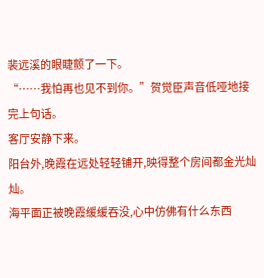裴远溪的眼睫颤了一下。
“……我怕再也见不到你。”贺觉臣声音低哑地接完上句话。
客厅安静下来。
阳台外,晚霞在远处轻轻铺开,映得整个房间都金光灿灿。
海平面正被晚霞缓缓吞没,心中仿佛有什么东西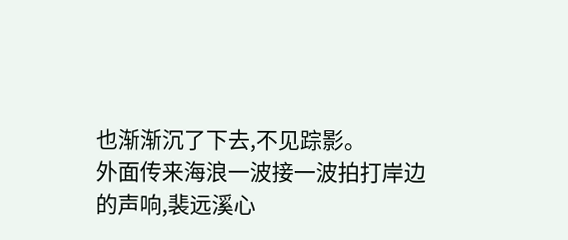也渐渐沉了下去,不见踪影。
外面传来海浪一波接一波拍打岸边的声响,裴远溪心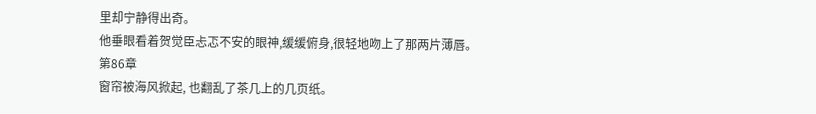里却宁静得出奇。
他垂眼看着贺觉臣忐忑不安的眼神,缓缓俯身,很轻地吻上了那两片薄唇。
第86章
窗帘被海风掀起, 也翻乱了茶几上的几页纸。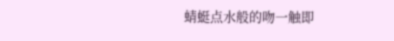蜻蜓点水般的吻一触即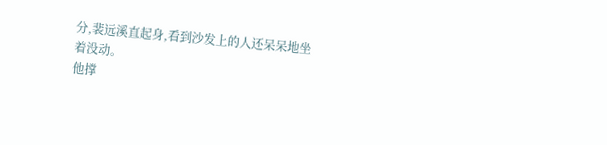分,裴远溪直起身,看到沙发上的人还呆呆地坐着没动。
他撑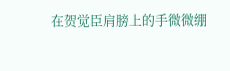在贺觉臣肩膀上的手微微绷